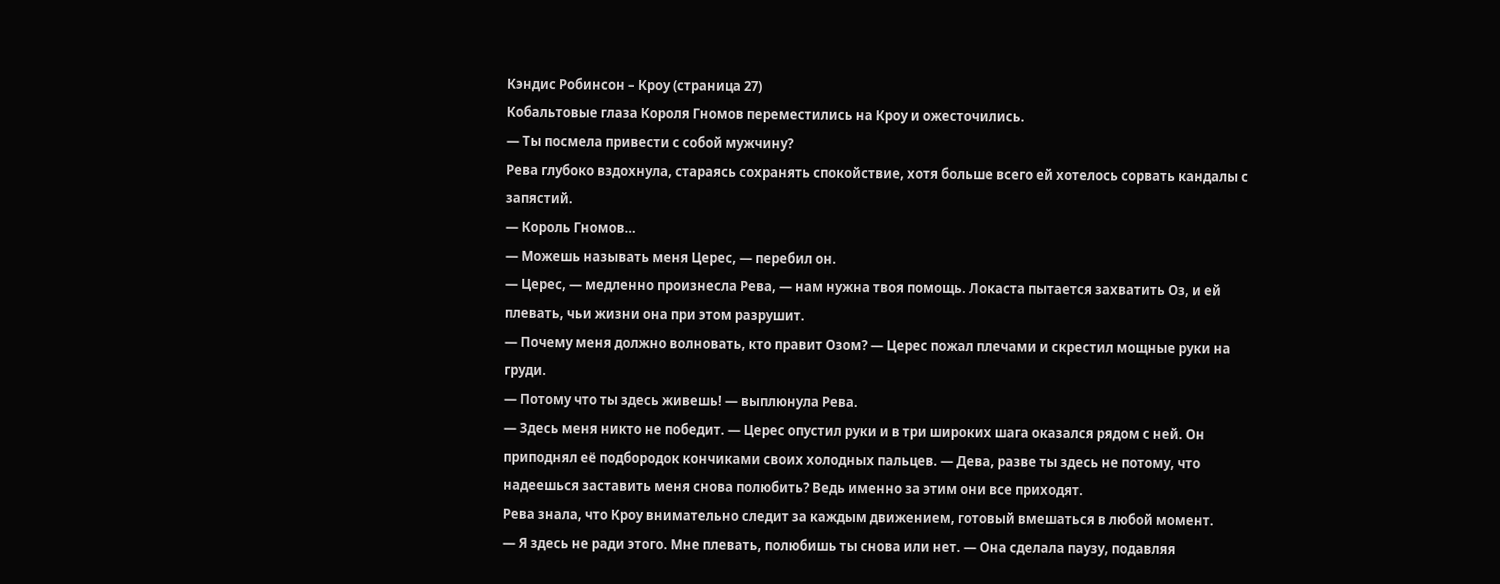Кэндис Робинсон – Кроу (страница 27)
Кобальтовые глаза Короля Гномов переместились на Кроу и ожесточились.
— Ты посмела привести с собой мужчину?
Рева глубоко вздохнула, стараясь сохранять спокойствие, хотя больше всего ей хотелось сорвать кандалы с запястий.
— Король Гномов…
— Можешь называть меня Церес, — перебил он.
— Церес, — медленно произнесла Рева, — нам нужна твоя помощь. Локаста пытается захватить Оз, и ей плевать, чьи жизни она при этом разрушит.
— Почему меня должно волновать, кто правит Озом? — Церес пожал плечами и скрестил мощные руки на груди.
— Потому что ты здесь живешь! — выплюнула Рева.
— Здесь меня никто не победит. — Церес опустил руки и в три широких шага оказался рядом с ней. Он приподнял её подбородок кончиками своих холодных пальцев. — Дева, разве ты здесь не потому, что надеешься заставить меня снова полюбить? Ведь именно за этим они все приходят.
Рева знала, что Кроу внимательно следит за каждым движением, готовый вмешаться в любой момент.
— Я здесь не ради этого. Мне плевать, полюбишь ты снова или нет. — Она сделала паузу, подавляя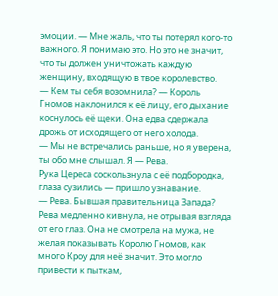эмоции. — Мне жаль, что ты потерял кого-то важного. Я понимаю это. Но это не значит, что ты должен уничтожать каждую женщину, входящую в твое королевство.
— Кем ты себя возомнила? — Король Гномов наклонился к её лицу, его дыхание коснулось её щеки. Она едва сдержала дрожь от исходящего от него холода.
— Мы не встречались раньше, но я уверена, ты обо мне слышал. Я — Рева.
Рука Цереса соскользнула с её подбородка, глаза сузились — пришло узнавание.
— Рева. Бывшая правительница Запада?
Рева медленно кивнула, не отрывая взгляда от его глаз. Она не смотрела на мужа, не желая показывать Королю Гномов, как много Кроу для неё значит. Это могло привести к пыткам,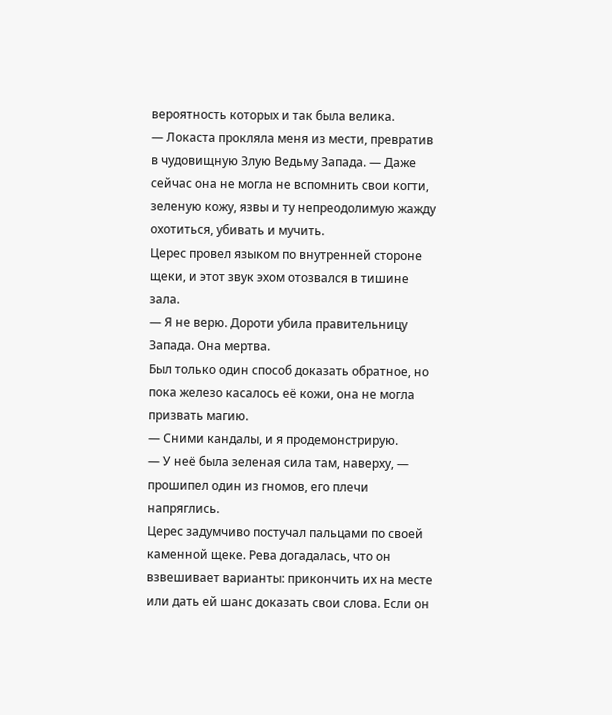вероятность которых и так была велика.
— Локаста прокляла меня из мести, превратив в чудовищную Злую Ведьму Запада. — Даже сейчас она не могла не вспомнить свои когти, зеленую кожу, язвы и ту непреодолимую жажду охотиться, убивать и мучить.
Церес провел языком по внутренней стороне щеки, и этот звук эхом отозвался в тишине зала.
— Я не верю. Дороти убила правительницу Запада. Она мертва.
Был только один способ доказать обратное, но пока железо касалось её кожи, она не могла призвать магию.
— Сними кандалы, и я продемонстрирую.
— У неё была зеленая сила там, наверху, — прошипел один из гномов, его плечи напряглись.
Церес задумчиво постучал пальцами по своей каменной щеке. Рева догадалась, что он взвешивает варианты: прикончить их на месте или дать ей шанс доказать свои слова. Если он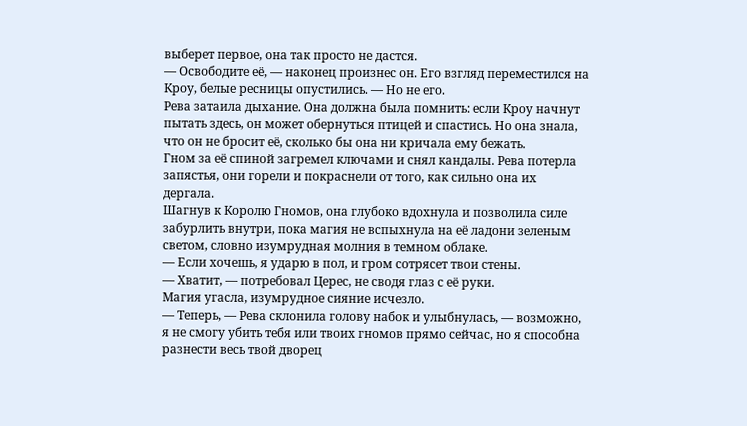выберет первое, она так просто не дастся.
— Освободите её, — наконец произнес он. Его взгляд переместился на Кроу, белые ресницы опустились. — Но не его.
Рева затаила дыхание. Она должна была помнить: если Кроу начнут пытать здесь, он может обернуться птицей и спастись. Но она знала, что он не бросит её, сколько бы она ни кричала ему бежать.
Гном за её спиной загремел ключами и снял кандалы. Рева потерла запястья, они горели и покраснели от того, как сильно она их дергала.
Шагнув к Королю Гномов, она глубоко вдохнула и позволила силе забурлить внутри, пока магия не вспыхнула на её ладони зеленым светом, словно изумрудная молния в темном облаке.
— Если хочешь, я ударю в пол, и гром сотрясет твои стены.
— Хватит, — потребовал Церес, не сводя глаз с её руки.
Магия угасла, изумрудное сияние исчезло.
— Теперь, — Рева склонила голову набок и улыбнулась, — возможно, я не смогу убить тебя или твоих гномов прямо сейчас, но я способна разнести весь твой дворец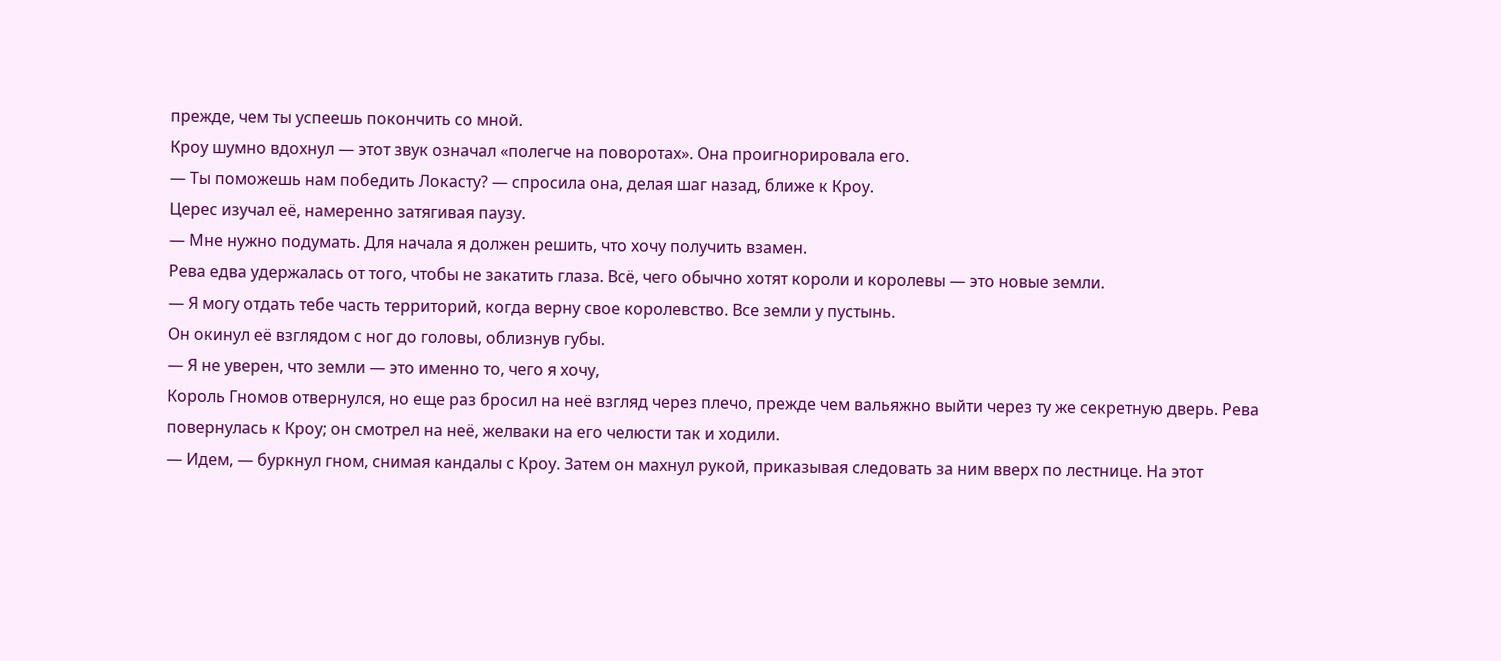прежде, чем ты успеешь покончить со мной.
Кроу шумно вдохнул — этот звук означал «полегче на поворотах». Она проигнорировала его.
— Ты поможешь нам победить Локасту? — спросила она, делая шаг назад, ближе к Кроу.
Церес изучал её, намеренно затягивая паузу.
— Мне нужно подумать. Для начала я должен решить, что хочу получить взамен.
Рева едва удержалась от того, чтобы не закатить глаза. Всё, чего обычно хотят короли и королевы — это новые земли.
— Я могу отдать тебе часть территорий, когда верну свое королевство. Все земли у пустынь.
Он окинул её взглядом с ног до головы, облизнув губы.
— Я не уверен, что земли — это именно то, чего я хочу,
Король Гномов отвернулся, но еще раз бросил на неё взгляд через плечо, прежде чем вальяжно выйти через ту же секретную дверь. Рева повернулась к Кроу; он смотрел на неё, желваки на его челюсти так и ходили.
— Идем, — буркнул гном, снимая кандалы с Кроу. Затем он махнул рукой, приказывая следовать за ним вверх по лестнице. На этот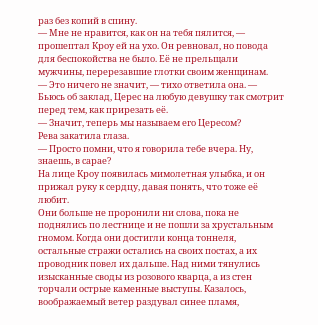раз без копий в спину.
— Мне не нравится, как он на тебя пялится, — прошептал Кроу ей на ухо. Он ревновал, но повода для беспокойства не было. Её не прельщали мужчины, перерезавшие глотки своим женщинам.
— Это ничего не значит, — тихо ответила она. — Бьюсь об заклад, Церес на любую девушку так смотрит перед тем, как прирезать её.
— Значит, теперь мы называем его Цересом?
Рева закатила глаза.
— Просто помни, что я говорила тебе вчера. Ну, знаешь, в сарае?
На лице Кроу появилась мимолетная улыбка, и он прижал руку к сердцу, давая понять, что тоже её любит.
Они больше не проронили ни слова, пока не поднялись по лестнице и не пошли за хрустальным гномом. Когда они достигли конца тоннеля, остальные стражи остались на своих постах, а их проводник повел их дальше. Над ними тянулись изысканные своды из розового кварца, а из стен торчали острые каменные выступы. Казалось, воображаемый ветер раздувал синее пламя,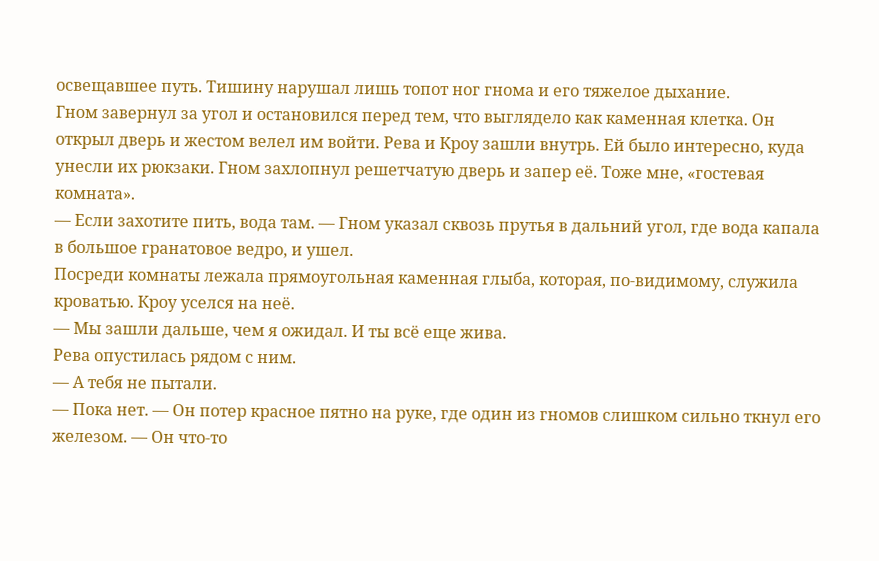освещавшее путь. Тишину нарушал лишь топот ног гнома и его тяжелое дыхание.
Гном завернул за угол и остановился перед тем, что выглядело как каменная клетка. Он открыл дверь и жестом велел им войти. Рева и Кроу зашли внутрь. Ей было интересно, куда унесли их рюкзаки. Гном захлопнул решетчатую дверь и запер её. Тоже мне, «гостевая комната».
— Если захотите пить, вода там. — Гном указал сквозь прутья в дальний угол, где вода капала в большое гранатовое ведро, и ушел.
Посреди комнаты лежала прямоугольная каменная глыба, которая, по-видимому, служила кроватью. Кроу уселся на неё.
— Мы зашли дальше, чем я ожидал. И ты всё еще жива.
Рева опустилась рядом с ним.
— А тебя не пытали.
— Пока нет. — Он потер красное пятно на руке, где один из гномов слишком сильно ткнул его железом. — Он что-то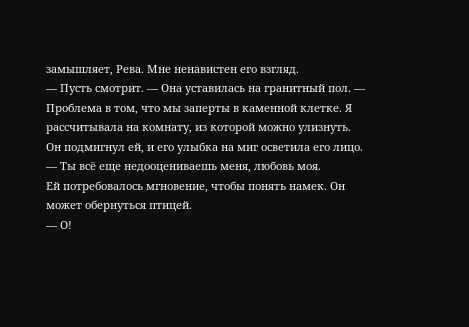замышляет, Рева. Мне ненавистен его взгляд.
— Пусть смотрит. — Она уставилась на гранитный пол. — Проблема в том, что мы заперты в каменной клетке. Я рассчитывала на комнату, из которой можно улизнуть.
Он подмигнул ей, и его улыбка на миг осветила его лицо.
— Ты всё еще недооцениваешь меня, любовь моя.
Ей потребовалось мгновение, чтобы понять намек. Он может обернуться птицей.
— О!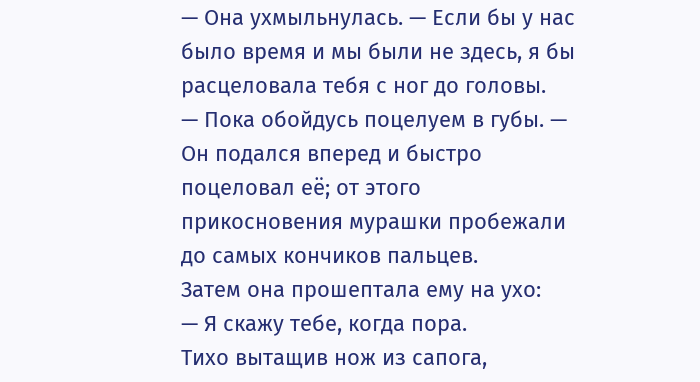— Она ухмыльнулась. — Если бы у нас было время и мы были не здесь, я бы расцеловала тебя с ног до головы.
— Пока обойдусь поцелуем в губы. — Он подался вперед и быстро поцеловал её; от этого прикосновения мурашки пробежали до самых кончиков пальцев.
Затем она прошептала ему на ухо:
— Я скажу тебе, когда пора.
Тихо вытащив нож из сапога,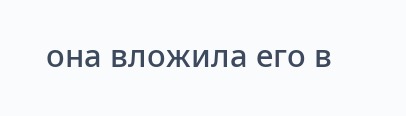она вложила его в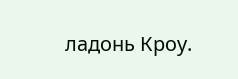ладонь Кроу.